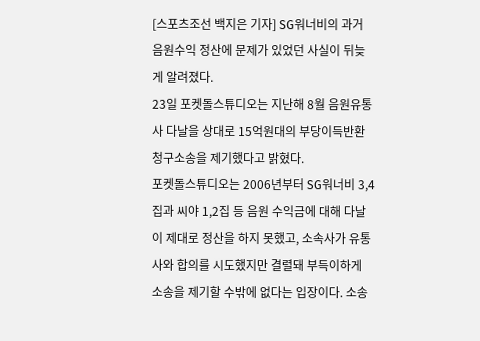[스포츠조선 백지은 기자] SG워너비의 과거 음원수익 정산에 문제가 있었던 사실이 뒤늦게 알려졌다.
23일 포켓돌스튜디오는 지난해 8월 음원유통사 다날을 상대로 15억원대의 부당이득반환 청구소송을 제기했다고 밝혔다.
포켓돌스튜디오는 2006년부터 SG워너비 3,4집과 씨야 1,2집 등 음원 수익금에 대해 다날이 제대로 정산을 하지 못했고, 소속사가 유통사와 합의를 시도했지만 결렬돼 부득이하게 소송을 제기할 수밖에 없다는 입장이다. 소송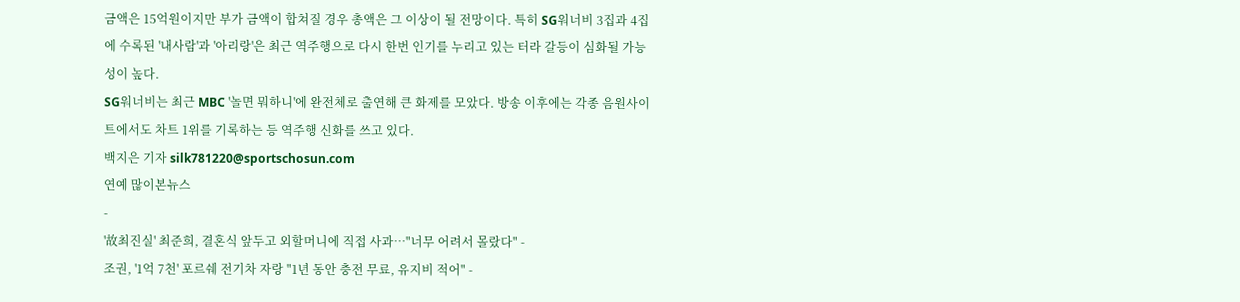금액은 15억원이지만 부가 금액이 합쳐질 경우 총액은 그 이상이 될 전망이다. 특히 SG워너비 3집과 4집에 수록된 '내사람'과 '아리랑'은 최근 역주행으로 다시 한번 인기를 누리고 있는 터라 갈등이 심화될 가능성이 높다.
SG워너비는 최근 MBC '놀면 뭐하니'에 완전체로 출연해 큰 화제를 모았다. 방송 이후에는 각종 음원사이트에서도 차트 1위를 기록하는 등 역주행 신화를 쓰고 있다.
백지은 기자 silk781220@sportschosun.com
연예 많이본뉴스
-
'故최진실' 최준희, 결혼식 앞두고 외할머니에 직접 사과…"너무 어려서 몰랐다" -
조권, '1억 7천' 포르쉐 전기차 자랑 "1년 동안 충전 무료, 유지비 적어" -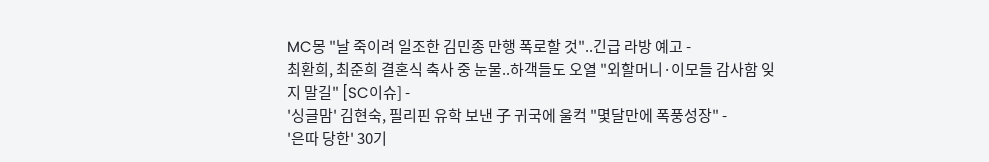MC몽 "날 죽이려 일조한 김민종 만행 폭로할 것"..긴급 라방 예고 -
최환희, 최준희 결혼식 축사 중 눈물..하객들도 오열 "외할머니·이모들 감사함 잊지 말길" [SC이슈] -
'싱글맘' 김현숙, 필리핀 유학 보낸 子 귀국에 울컥 "몇달만에 폭풍성장" -
'은따 당한' 30기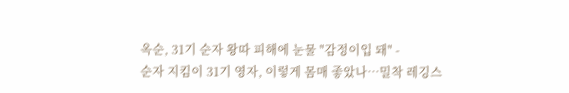옥순, 31기 순자 왕따 피해에 눈물 "감정이입 돼" -
순자 지킴이 31기 영자, 이렇게 몸매 좋았나…밀착 레깅스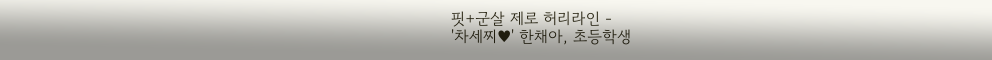핏+군살 제로 허리라인 -
'차세찌♥' 한채아, 초등학생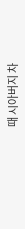때 시아버지 차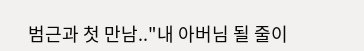범근과 첫 만남.."내 아버님 될 줄이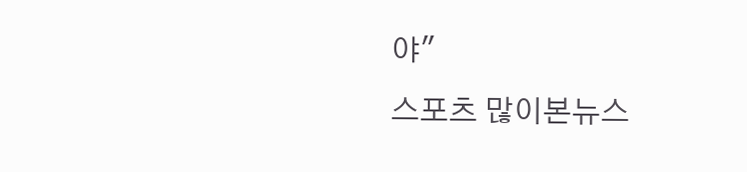야"
스포츠 많이본뉴스